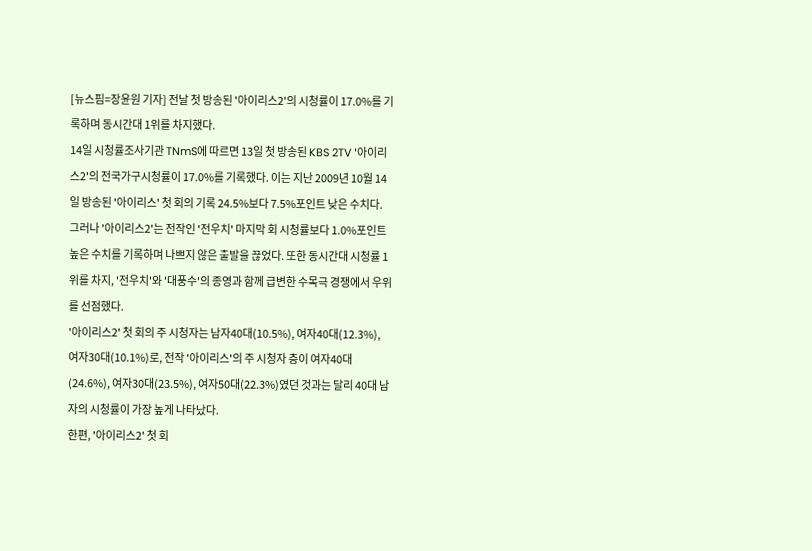[뉴스핌=장윤원 기자] 전날 첫 방송된 '아이리스2'의 시청률이 17.0%를 기록하며 동시간대 1위를 차지했다.
14일 시청률조사기관 TNmS에 따르면 13일 첫 방송된 KBS 2TV '아이리스2'의 전국가구시청률이 17.0%를 기록했다. 이는 지난 2009년 10월 14일 방송된 '아이리스' 첫 회의 기록 24.5%보다 7.5%포인트 낮은 수치다.
그러나 '아이리스2'는 전작인 '전우치' 마지막 회 시청률보다 1.0%포인트 높은 수치를 기록하며 나쁘지 않은 출발을 끊었다. 또한 동시간대 시청률 1위를 차지, '전우치'와 '대풍수'의 종영과 함께 급변한 수목극 경쟁에서 우위를 선점했다.
'아이리스2' 첫 회의 주 시청자는 남자40대(10.5%), 여자40대(12.3%), 여자30대(10.1%)로, 전작 '아이리스'의 주 시청자 층이 여자40대(24.6%), 여자30대(23.5%), 여자50대(22.3%)였던 것과는 달리 40대 남자의 시청률이 가장 높게 나타났다.
한편, '아이리스2' 첫 회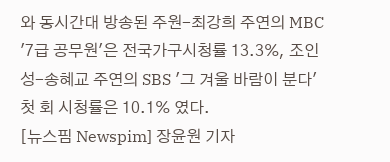와 동시간대 방송된 주원-최강희 주연의 MBC '7급 공무원'은 전국가구시청률 13.3%, 조인성-송혜교 주연의 SBS '그 겨울 바람이 분다' 첫 회 시청률은 10.1% 였다.
[뉴스핌 Newspim] 장윤원 기자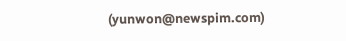(yunwon@newspim.com)